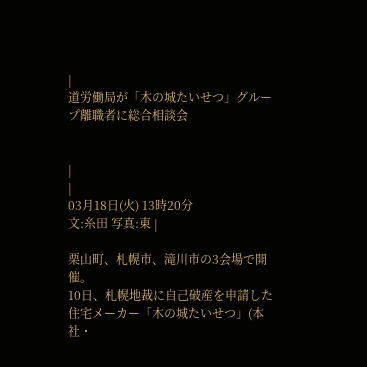|
道労働局が「木の城たいせつ」グループ離職者に総合相談会


|
|
03月18日(火) 13時20分
文:糸田 写真:東 |

栗山町、札幌市、滝川市の3会場で開催。
10日、札幌地裁に自己破産を申請した住宅メーカー「木の城たいせつ」(本社・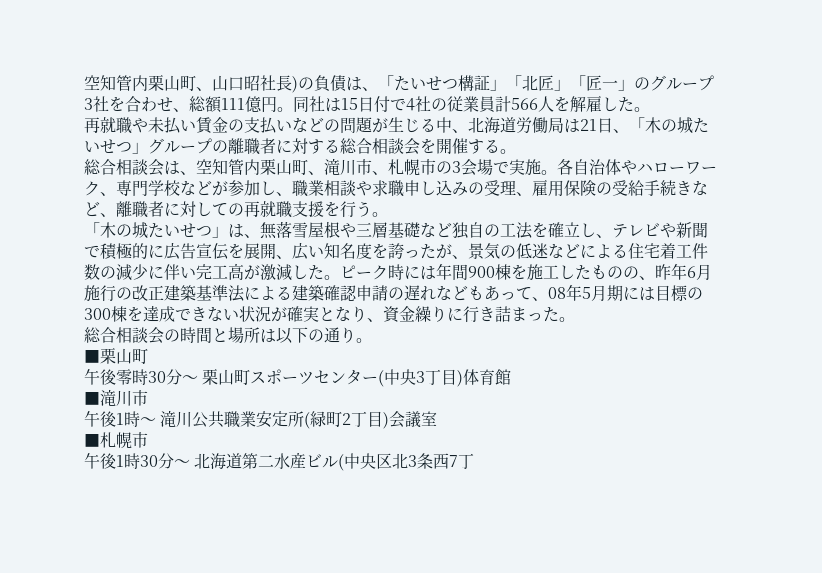空知管内栗山町、山口昭社長)の負債は、「たいせつ構証」「北匠」「匠一」のグループ3社を合わせ、総額111億円。同社は15日付で4社の従業員計566人を解雇した。
再就職や未払い賃金の支払いなどの問題が生じる中、北海道労働局は21日、「木の城たいせつ」グループの離職者に対する総合相談会を開催する。
総合相談会は、空知管内栗山町、滝川市、札幌市の3会場で実施。各自治体やハローワーク、専門学校などが参加し、職業相談や求職申し込みの受理、雇用保険の受給手続きなど、離職者に対しての再就職支援を行う。
「木の城たいせつ」は、無落雪屋根や三層基礎など独自の工法を確立し、テレビや新聞で積極的に広告宣伝を展開、広い知名度を誇ったが、景気の低迷などによる住宅着工件数の減少に伴い完工高が激減した。ピーク時には年間900棟を施工したものの、昨年6月施行の改正建築基準法による建築確認申請の遅れなどもあって、08年5月期には目標の300棟を達成できない状況が確実となり、資金繰りに行き詰まった。
総合相談会の時間と場所は以下の通り。
■栗山町
午後零時30分〜 栗山町スポーツセンター(中央3丁目)体育館
■滝川市
午後1時〜 滝川公共職業安定所(緑町2丁目)会議室
■札幌市
午後1時30分〜 北海道第二水産ビル(中央区北3条西7丁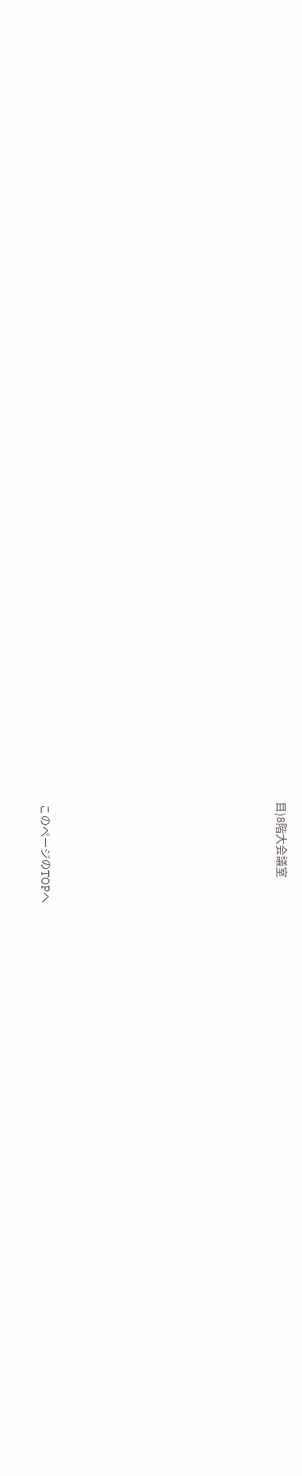目)8階大会議室










このページのTOPへ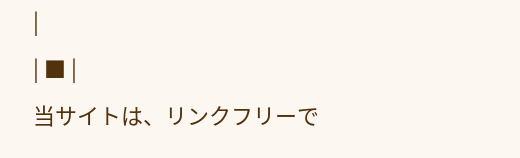|
| ■ |
当サイトは、リンクフリーで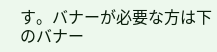す。バナーが必要な方は下のバナー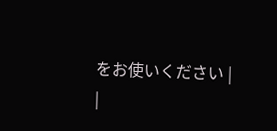をお使いください |
|